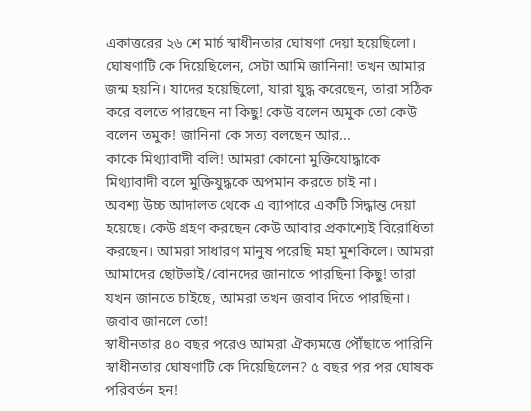একাত্তরের ২৬ শে মার্চ স্বাধীনতার ঘোষণা দেয়া হয়েছিলো। ঘোষণাটি কে দিয়েছিলেন, সেটা আমি জানিনা! তখন আমার জন্ম হয়নি। যাদের হয়েছিলো, যারা যুদ্ধ করেছেন, তারা সঠিক করে বলতে পারছেন না কিছু! কেউ বলেন অমুক তো কেউ বলেন তমুক! জানিনা কে সত্য বলছেন আর...
কাকে মিথ্যাবাদী বলি! আমরা কোনো মুক্তিযোদ্ধাকে মিথ্যাবাদী বলে মুক্তিযুদ্ধকে অপমান করতে চাই না।
অবশ্য উচ্চ আদালত থেকে এ ব্যাপারে একটি সিদ্ধান্ত দেয়া হয়েছে। কেউ গ্রহণ করছেন কেউ আবার প্রকাশ্যেই বিরোধিতা করছেন। আমরা সাধারণ মানুষ পরেছি মহা মুশকিলে। আমরা আমাদের ছোটভাই/বোনদের জানাতে পারছিনা কিছু! তারা যখন জানতে চাইছে, আমরা তখন জবাব দিতে পারছিনা। জবাব জানলে তো!
স্বাধীনতার ৪০ বছর পরেও আমরা ঐক্যমত্তে পৌঁছাতে পারিনি স্বাধীনতার ঘোষণাটি কে দিয়েছিলেন? ৫ বছর পর পর ঘোষক পরিবর্তন হন!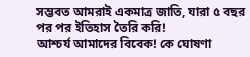সম্ভবত আমরাই একমাত্র জাতি, যারা ৫ বছর পর পর ইতিহাস তৈরি করি!
আশ্চর্য আমাদের বিবেক! কে ঘোষণা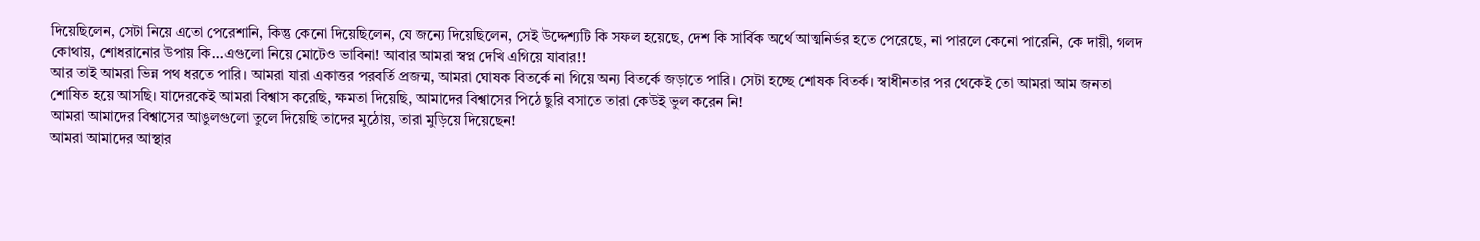দিয়েছিলেন, সেটা নিয়ে এতো পেরেশানি, কিন্তু কেনো দিয়েছিলেন, যে জন্যে দিয়েছিলেন, সেই উদ্দেশ্যটি কি সফল হয়েছে, দেশ কি সার্বিক অর্থে আত্মনির্ভর হতে পেরেছে, না পারলে কেনো পারেনি, কে দায়ী, গলদ কোথায়, শোধরানোর উপায় কি...এগুলো নিয়ে মোটেও ভাবিনা! আবার আমরা স্বপ্ন দেখি এগিয়ে যাবার!!
আর তাই আমরা ভিন্ন পথ ধরতে পারি। আমরা যারা একাত্তর পরবর্তি প্রজন্ম, আমরা ঘোষক বিতর্কে না গিয়ে অন্য বিতর্কে জড়াতে পারি। সেটা হচ্ছে শোষক বিতর্ক। স্বাধীনতার পর থেকেই তো আমরা আম জনতা শোষিত হয়ে আসছি। যাদেরকেই আমরা বিশ্বাস করেছি, ক্ষমতা দিয়েছি, আমাদের বিশ্বাসের পিঠে ছুরি বসাতে তারা কেউই ভুল করেন নি!
আমরা আমাদের বিশ্বাসের আঙুলগুলো তুলে দিয়েছি তাদের মুঠোয়, তারা মুড়িয়ে দিয়েছেন!
আমরা আমাদের আস্থার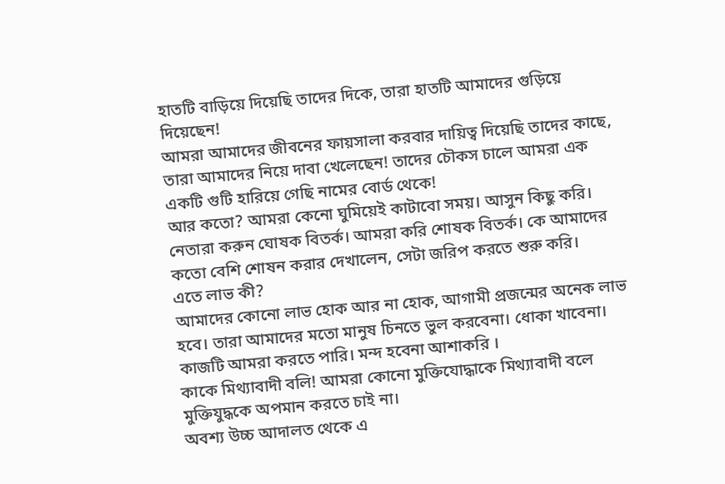হাতটি বাড়িয়ে দিয়েছি তাদের দিকে, তারা হাতটি আমাদের গুড়িয়ে দিয়েছেন!
আমরা আমাদের জীবনের ফায়সালা করবার দায়িত্ব দিয়েছি তাদের কাছে, তারা আমাদের নিয়ে দাবা খেলেছেন! তাদের চৌকস চালে আমরা এক একটি গুটি হারিয়ে গেছি নামের বোর্ড থেকে!
আর কতো? আমরা কেনো ঘুমিয়েই কাটাবো সময়। আসুন কিছু করি। নেতারা করুন ঘোষক বিতর্ক। আমরা করি শোষক বিতর্ক। কে আমাদের কতো বেশি শোষন করার দেখালেন, সেটা জরিপ করতে শুরু করি।
এতে লাভ কী?
আমাদের কোনো লাভ হোক আর না হোক, আগামী প্রজন্মের অনেক লাভ হবে। তারা আমাদের মতো মানুষ চিনতে ভুল করবেনা। ধোকা খাবেনা।
কাজটি আমরা করতে পারি। মন্দ হবেনা আশাকরি ।
কাকে মিথ্যাবাদী বলি! আমরা কোনো মুক্তিযোদ্ধাকে মিথ্যাবাদী বলে মুক্তিযুদ্ধকে অপমান করতে চাই না।
অবশ্য উচ্চ আদালত থেকে এ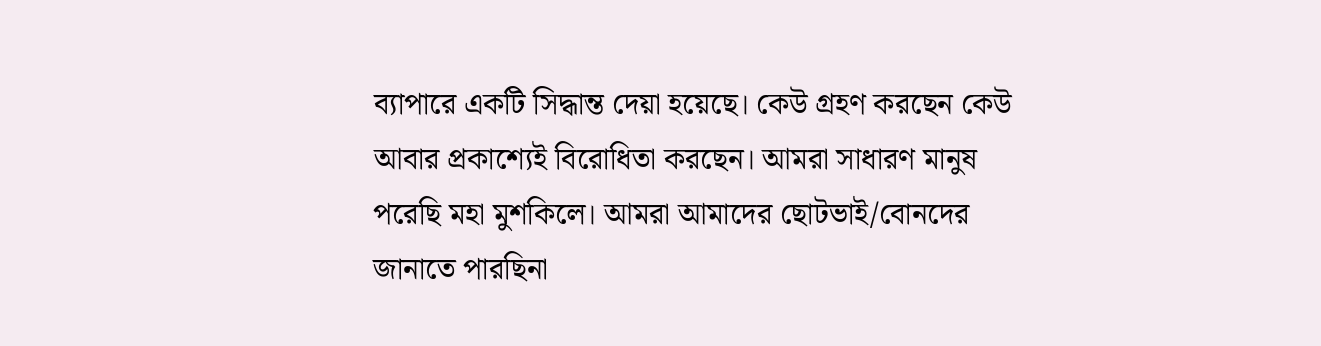ব্যাপারে একটি সিদ্ধান্ত দেয়া হয়েছে। কেউ গ্রহণ করছেন কেউ আবার প্রকাশ্যেই বিরোধিতা করছেন। আমরা সাধারণ মানুষ পরেছি মহা মুশকিলে। আমরা আমাদের ছোটভাই/বোনদের জানাতে পারছিনা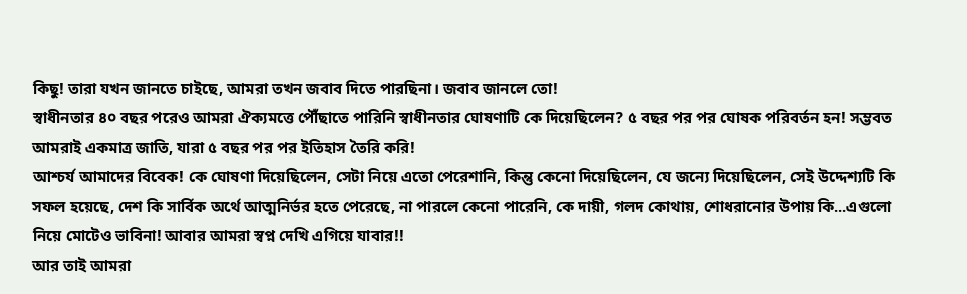কিছু! তারা যখন জানতে চাইছে, আমরা তখন জবাব দিতে পারছিনা। জবাব জানলে তো!
স্বাধীনতার ৪০ বছর পরেও আমরা ঐক্যমত্তে পৌঁছাতে পারিনি স্বাধীনতার ঘোষণাটি কে দিয়েছিলেন? ৫ বছর পর পর ঘোষক পরিবর্তন হন! সম্ভবত আমরাই একমাত্র জাতি, যারা ৫ বছর পর পর ইতিহাস তৈরি করি!
আশ্চর্য আমাদের বিবেক! কে ঘোষণা দিয়েছিলেন, সেটা নিয়ে এতো পেরেশানি, কিন্তু কেনো দিয়েছিলেন, যে জন্যে দিয়েছিলেন, সেই উদ্দেশ্যটি কি সফল হয়েছে, দেশ কি সার্বিক অর্থে আত্মনির্ভর হতে পেরেছে, না পারলে কেনো পারেনি, কে দায়ী, গলদ কোথায়, শোধরানোর উপায় কি...এগুলো নিয়ে মোটেও ভাবিনা! আবার আমরা স্বপ্ন দেখি এগিয়ে যাবার!!
আর তাই আমরা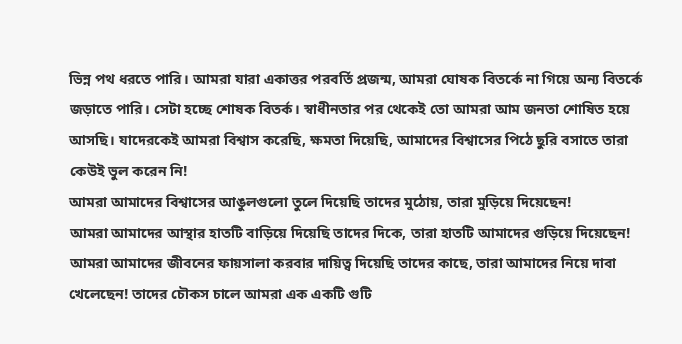ভিন্ন পথ ধরতে পারি। আমরা যারা একাত্তর পরবর্তি প্রজন্ম, আমরা ঘোষক বিতর্কে না গিয়ে অন্য বিতর্কে জড়াতে পারি। সেটা হচ্ছে শোষক বিতর্ক। স্বাধীনতার পর থেকেই তো আমরা আম জনতা শোষিত হয়ে আসছি। যাদেরকেই আমরা বিশ্বাস করেছি, ক্ষমতা দিয়েছি, আমাদের বিশ্বাসের পিঠে ছুরি বসাতে তারা কেউই ভুল করেন নি!
আমরা আমাদের বিশ্বাসের আঙুলগুলো তুলে দিয়েছি তাদের মুঠোয়, তারা মুড়িয়ে দিয়েছেন!
আমরা আমাদের আস্থার হাতটি বাড়িয়ে দিয়েছি তাদের দিকে, তারা হাতটি আমাদের গুড়িয়ে দিয়েছেন!
আমরা আমাদের জীবনের ফায়সালা করবার দায়িত্ব দিয়েছি তাদের কাছে, তারা আমাদের নিয়ে দাবা খেলেছেন! তাদের চৌকস চালে আমরা এক একটি গুটি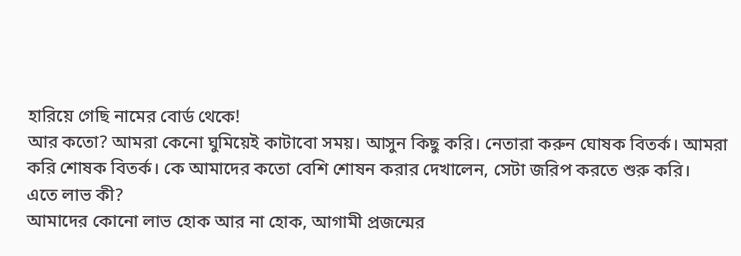হারিয়ে গেছি নামের বোর্ড থেকে!
আর কতো? আমরা কেনো ঘুমিয়েই কাটাবো সময়। আসুন কিছু করি। নেতারা করুন ঘোষক বিতর্ক। আমরা করি শোষক বিতর্ক। কে আমাদের কতো বেশি শোষন করার দেখালেন, সেটা জরিপ করতে শুরু করি।
এতে লাভ কী?
আমাদের কোনো লাভ হোক আর না হোক, আগামী প্রজন্মের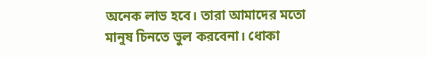অনেক লাভ হবে। তারা আমাদের মতো মানুষ চিনতে ভুল করবেনা। ধোকা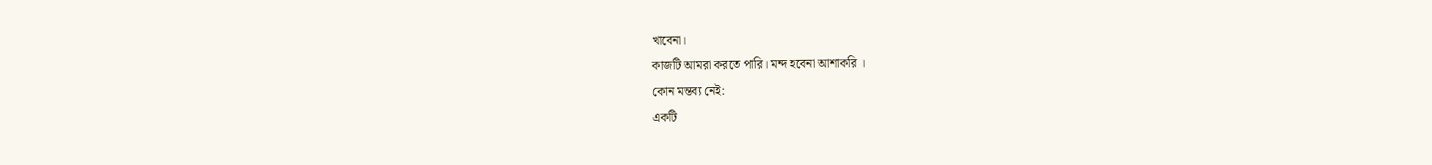খাবেনা।
কাজটি আমরা করতে পারি। মন্দ হবেনা আশাকরি ।
কোন মন্তব্য নেই:
একটি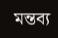মন্তব্য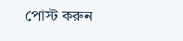পোস্ট করুন